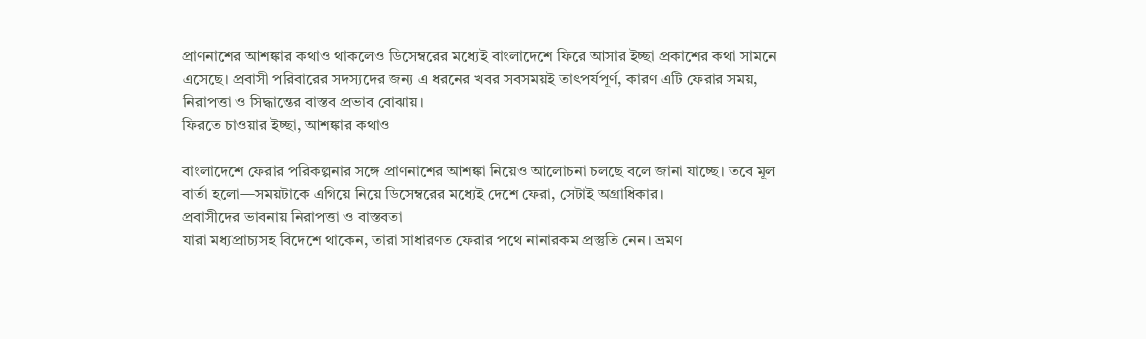প্রাণনাশের আশঙ্কার কথাও থাকলেও ডিসেম্বরের মধ্যেই বাংলাদেশে ফিরে আসার ইচ্ছা প্রকাশের কথা সামনে এসেছে। প্রবাসী পরিবারের সদস্যদের জন্য এ ধরনের খবর সবসময়ই তাৎপর্যপূর্ণ, কারণ এটি ফেরার সময়, নিরাপত্তা ও সিদ্ধান্তের বাস্তব প্রভাব বোঝায়।
ফিরতে চাওয়ার ইচ্ছা, আশঙ্কার কথাও

বাংলাদেশে ফেরার পরিকল্পনার সঙ্গে প্রাণনাশের আশঙ্কা নিয়েও আলোচনা চলছে বলে জানা যাচ্ছে। তবে মূল বার্তা হলো—সময়টাকে এগিয়ে নিয়ে ডিসেম্বরের মধ্যেই দেশে ফেরা, সেটাই অগ্রাধিকার।
প্রবাসীদের ভাবনায় নিরাপত্তা ও বাস্তবতা
যারা মধ্যপ্রাচ্যসহ বিদেশে থাকেন, তারা সাধারণত ফেরার পথে নানারকম প্রস্তুতি নেন। ভ্রমণ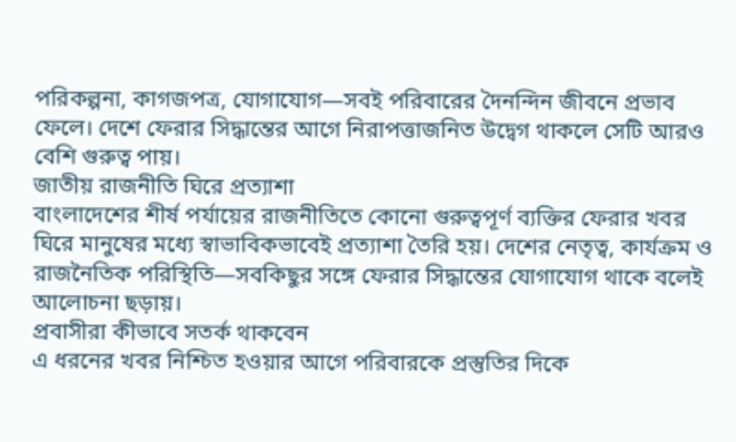পরিকল্পনা, কাগজপত্র, যোগাযোগ—সবই পরিবারের দৈনন্দিন জীবনে প্রভাব ফেলে। দেশে ফেরার সিদ্ধান্তের আগে নিরাপত্তাজনিত উদ্বেগ থাকলে সেটি আরও বেশি গুরুত্ব পায়।
জাতীয় রাজনীতি ঘিরে প্রত্যাশা
বাংলাদেশের শীর্ষ পর্যায়ের রাজনীতিতে কোনো গুরুত্বপূর্ণ ব্যক্তির ফেরার খবর ঘিরে মানুষের মধ্যে স্বাভাবিকভাবেই প্রত্যাশা তৈরি হয়। দেশের নেতৃত্ব, কার্যক্রম ও রাজনৈতিক পরিস্থিতি—সবকিছুর সঙ্গে ফেরার সিদ্ধান্তের যোগাযোগ থাকে বলেই আলোচনা ছড়ায়।
প্রবাসীরা কীভাবে সতর্ক থাকবেন
এ ধরনের খবর নিশ্চিত হওয়ার আগে পরিবারকে প্রস্তুতির দিকে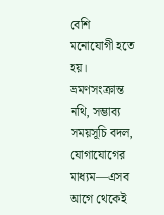বেশি মনোযোগী হতে হয়। ভ্রমণসংক্রান্ত নথি, সম্ভাব্য সময়সূচি বদল, যোগাযোগের মাধ্যম—এসব আগে থেকেই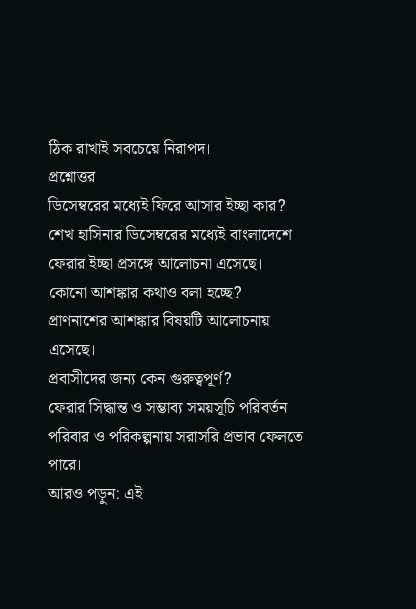ঠিক রাখাই সবচেয়ে নিরাপদ।
প্রশ্নোত্তর
ডিসেম্বরের মধ্যেই ফিরে আসার ইচ্ছা কার?
শেখ হাসিনার ডিসেম্বরের মধ্যেই বাংলাদেশে ফেরার ইচ্ছা প্রসঙ্গে আলোচনা এসেছে।
কোনো আশঙ্কার কথাও বলা হচ্ছে?
প্রাণনাশের আশঙ্কার বিষয়টি আলোচনায় এসেছে।
প্রবাসীদের জন্য কেন গুরুত্বপূর্ণ?
ফেরার সিদ্ধান্ত ও সম্ভাব্য সময়সূচি পরিবর্তন পরিবার ও পরিকল্পনায় সরাসরি প্রভাব ফেলতে পারে।
আরও পড়ুন: এই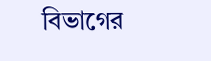বিভাগের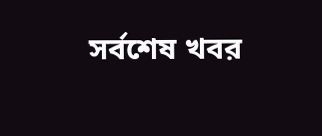সর্বশেষ খবর